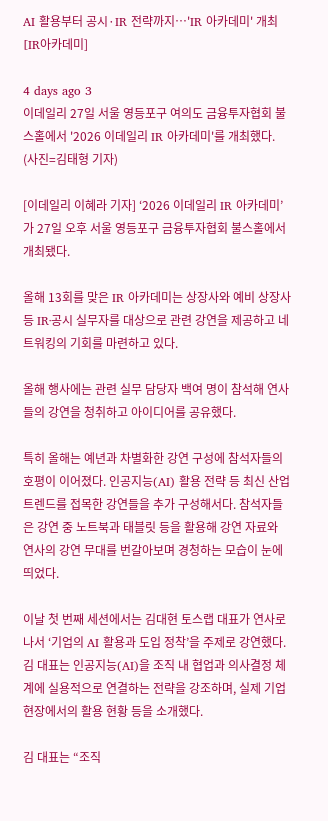AI 활용부터 공시·IR 전략까지…'IR 아카데미' 개최[IR아카데미]

4 days ago 3
이데일리 27일 서울 영등포구 여의도 금융투자협회 불스홀에서 '2026 이데일리 IR 아카데미'를 개최했다. (사진=김태형 기자)

[이데일리 이혜라 기자] ‘2026 이데일리 IR 아카데미’가 27일 오후 서울 영등포구 금융투자협회 불스홀에서 개최됐다.

올해 13회를 맞은 IR 아카데미는 상장사와 예비 상장사 등 IR·공시 실무자를 대상으로 관련 강연을 제공하고 네트워킹의 기회를 마련하고 있다.

올해 행사에는 관련 실무 담당자 백여 명이 참석해 연사들의 강연을 청취하고 아이디어를 공유했다.

특히 올해는 예년과 차별화한 강연 구성에 참석자들의 호평이 이어졌다. 인공지능(AI) 활용 전략 등 최신 산업 트렌드를 접목한 강연들을 추가 구성해서다. 참석자들은 강연 중 노트북과 태블릿 등을 활용해 강연 자료와 연사의 강연 무대를 번갈아보며 경청하는 모습이 눈에 띄었다.

이날 첫 번째 세션에서는 김대현 토스랩 대표가 연사로 나서 ‘기업의 AI 활용과 도입 정착’을 주제로 강연했다. 김 대표는 인공지능(AI)을 조직 내 협업과 의사결정 체계에 실용적으로 연결하는 전략을 강조하며, 실제 기업 현장에서의 활용 현황 등을 소개했다.

김 대표는 “조직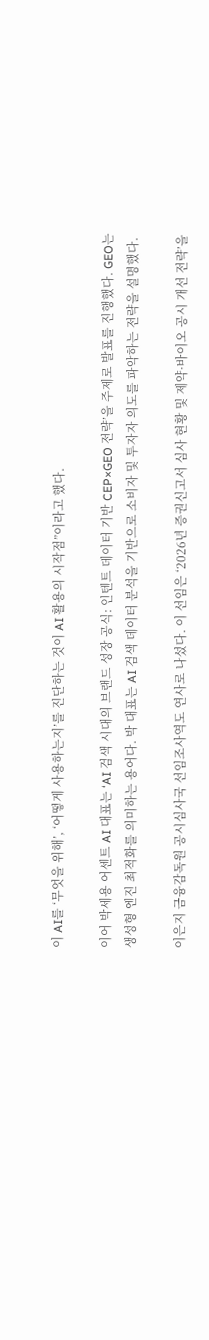이 AI를 ‘무엇을 위해’, ‘어떻게 사용하는지’를 진단하는 것이 AI 활용의 시작점”이라고 했다.

이어 박세용 어센트 AI 대표는 ‘AI 검색 시대의 브랜드 성장 공식: 인텐트 데이터 기반 CEP×GEO 전략’을 주제로 발표를 진행했다. GEO는 생성형 엔진 최적화를 의미하는 용어다. 박 대표는 AI 검색 데이터 분석을 기반으로 소비자 및 투자자 의도를 파악하는 전략을 설명했다.

이은지 금융감독원 공시심사국 선임조사역도 연사로 나섰다. 이 선임은 ‘2026년 증권신고서 심사 현황 및 제약·바이오 공시 개선 전략’을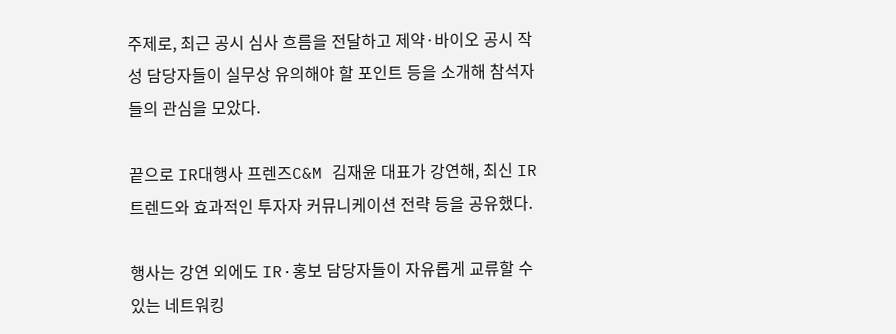주제로, 최근 공시 심사 흐름을 전달하고 제약·바이오 공시 작성 담당자들이 실무상 유의해야 할 포인트 등을 소개해 참석자들의 관심을 모았다.

끝으로 IR대행사 프렌즈C&M 김재윤 대표가 강연해, 최신 IR 트렌드와 효과적인 투자자 커뮤니케이션 전략 등을 공유했다.

행사는 강연 외에도 IR·홍보 담당자들이 자유롭게 교류할 수 있는 네트워킹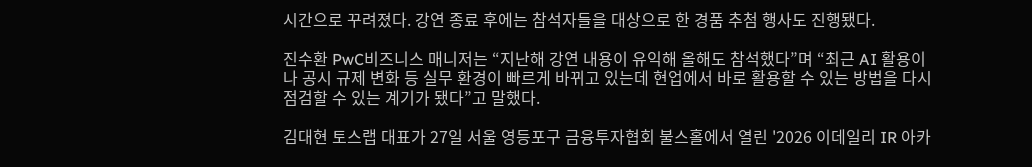시간으로 꾸려졌다. 강연 종료 후에는 참석자들을 대상으로 한 경품 추첨 행사도 진행됐다.

진수환 PwC비즈니스 매니저는 “지난해 강연 내용이 유익해 올해도 참석했다”며 “최근 AI 활용이나 공시 규제 변화 등 실무 환경이 빠르게 바뀌고 있는데 현업에서 바로 활용할 수 있는 방법을 다시 점검할 수 있는 계기가 됐다”고 말했다.

김대현 토스랩 대표가 27일 서울 영등포구 금융투자협회 불스홀에서 열린 '2026 이데일리 IR 아카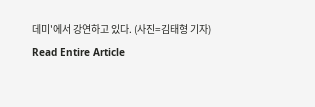데미'에서 강연하고 있다. (사진=김태형 기자)
Read Entire Article